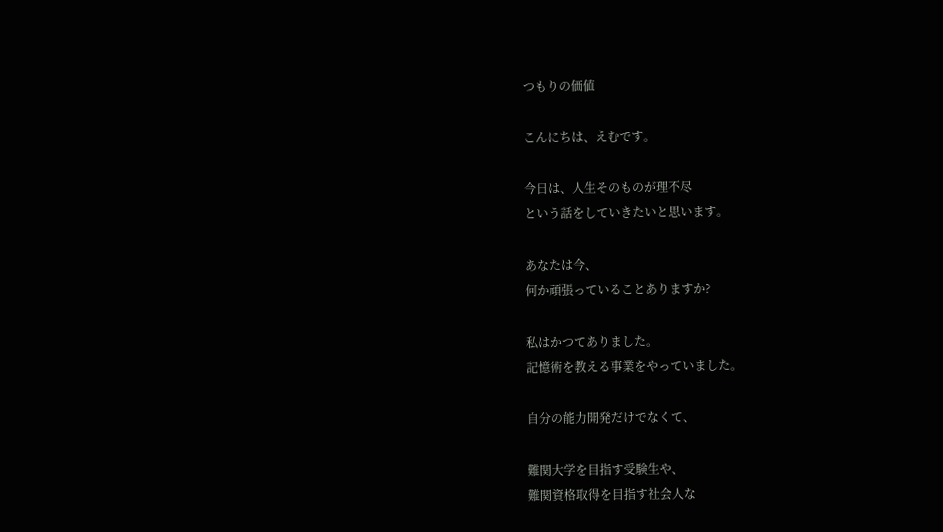つもりの価値

こんにちは、えむです。

今日は、人生そのものが理不尽
という話をしていきたいと思います。

あなたは今、
何か頑張っていることありますか?

私はかつてありました。
記憶術を教える事業をやっていました。

自分の能力開発だけでなくて、

難関大学を目指す受験生や、
難関資格取得を目指す社会人な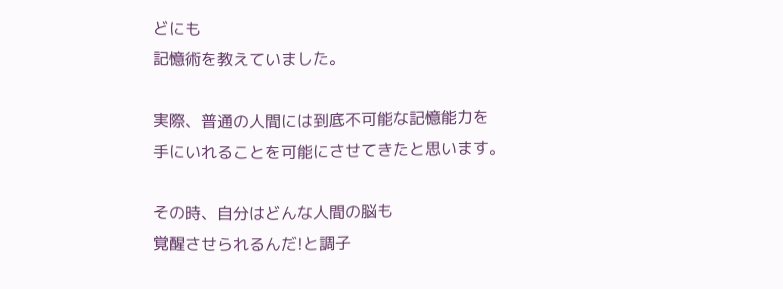どにも
記憶術を教えていました。

実際、普通の人間には到底不可能な記憶能力を
手にいれることを可能にさせてきたと思います。

その時、自分はどんな人間の脳も
覚醒させられるんだ!と調子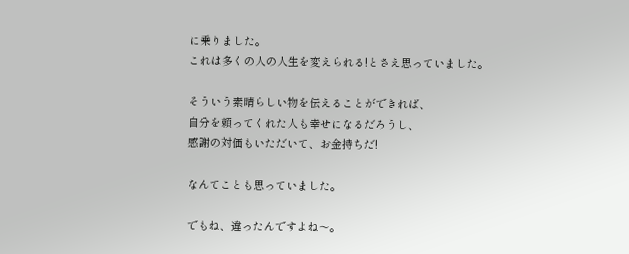に乗りました。
これは多くの人の人生を変えられる!とさえ思っていました。

そういう素晴らしい物を伝えることができれば、
自分を頼ってくれた人も幸せになるだろうし、
感謝の対価もいただいて、お金持ちだ!

なんてことも思っていました。

でもね、違ったんですよね〜。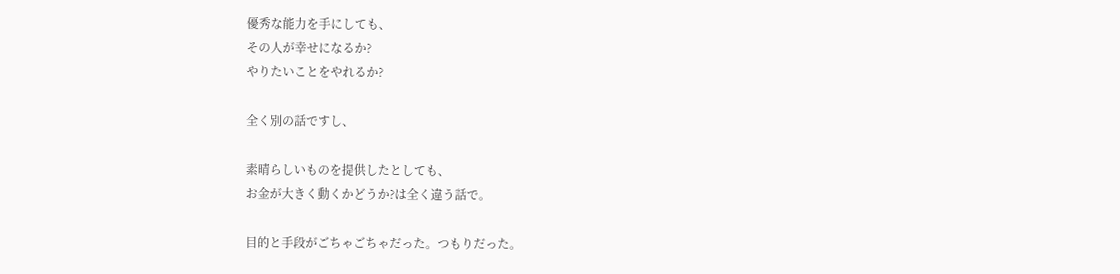優秀な能力を手にしても、
その人が幸せになるか?
やりたいことをやれるか?

全く別の話ですし、

素晴らしいものを提供したとしても、
お金が大きく動くかどうか?は全く違う話で。

目的と手段がごちゃごちゃだった。つもりだった。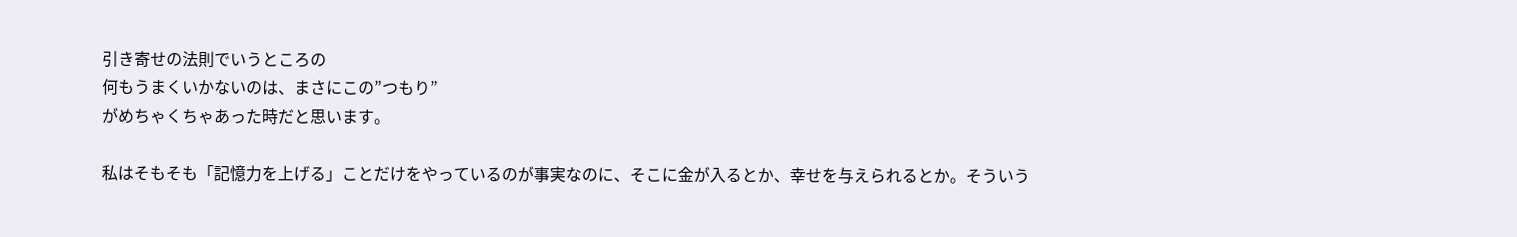引き寄せの法則でいうところの
何もうまくいかないのは、まさにこの”つもり”
がめちゃくちゃあった時だと思います。

私はそもそも「記憶力を上げる」ことだけをやっているのが事実なのに、そこに金が入るとか、幸せを与えられるとか。そういう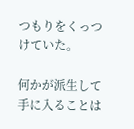つもりをくっつけていた。

何かが派生して手に入ることは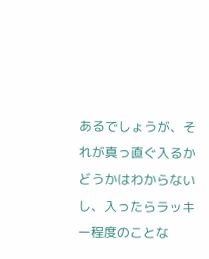あるでしょうが、それが真っ直ぐ入るかどうかはわからないし、入ったらラッキー程度のことな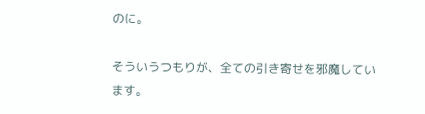のに。

そういうつもりが、全ての引き寄せを邪魔しています。